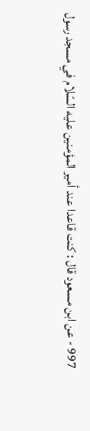997 - عن ابن مسعود قال : كنت قاعدا عند أمير المؤمنين عليه السّلام في مسجد رسول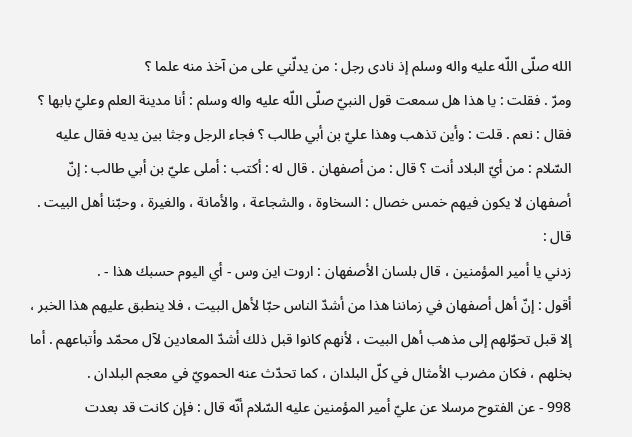الله صلّى اللّه عليه واله وسلم إذ نادى رجل : من يدلّني على من آخذ منه علما ؟
ومرّ . فقلت : يا هذا هل سمعت قول النبيّ صلّى اللّه عليه واله وسلم : أنا مدينة العلم وعليّ بابها ؟ فقال : نعم . قلت : وأين تذهب وهذا عليّ بن أبي طالب ؟ فجاء الرجل وجثا بين يديه فقال عليه السّلام : من أيّ البلاد أنت ؟ قال : من أصفهان . قال له : أكتب : أملى عليّ بن أبي طالب : إنّ أصفهان لا يكون فيهم خمس خصال : السخاوة ، والشجاعة ، والأمانة ، والغيرة ، وحبّنا أهل البيت . قال :
زدني يا أمير المؤمنين ، قال بلسان الأصفهان : اروت اين وس - أي اليوم حسبك هذا - .
أقول : إنّ أهل أصفهان في زماننا هذا من أشدّ الناس حبّا لأهل البيت ، فلا ينطبق عليهم هذا الخبر ، إلا قبل تحوّلهم إلى مذهب أهل البيت ، لأنهم كانوا قبل ذلك أشدّ المعادين لآل محمّد وأتباعهم . أما بخلهم ، فكان مضرب الأمثال في كلّ البلدان ، كما تحدّث عنه الحمويّ في معجم البلدان .
998 - عن الفتوح مرسلا عن عليّ أمير المؤمنين عليه السّلام أنّه قال : فإن كانت قد بعدت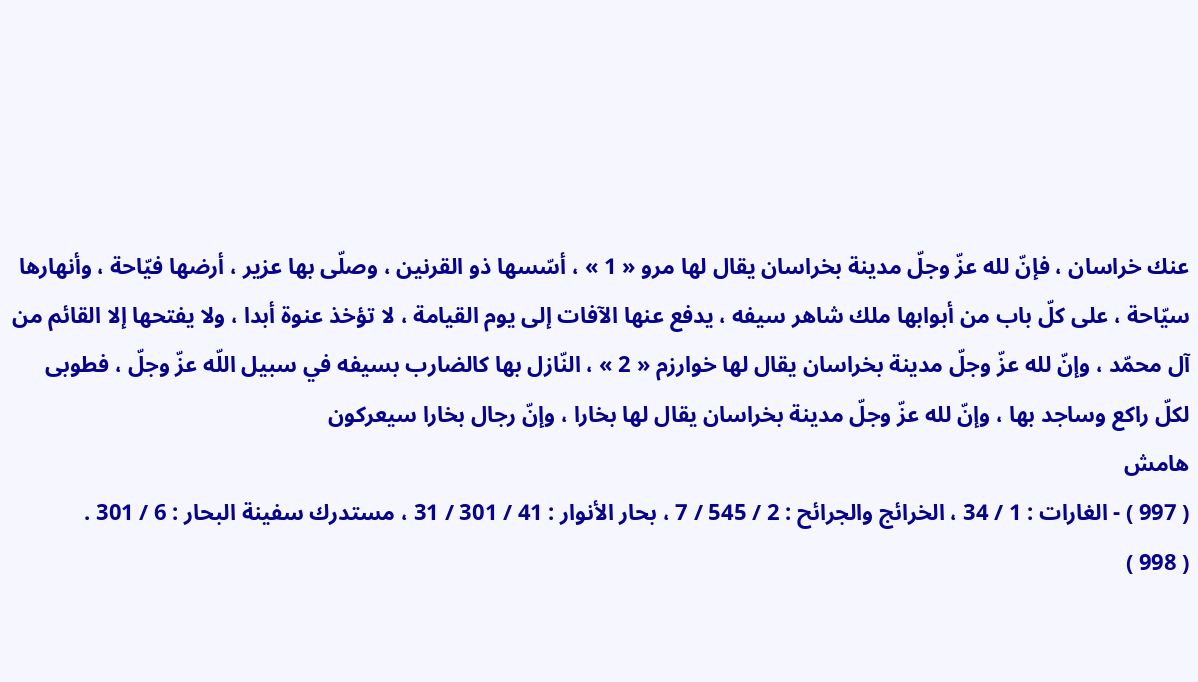عنك خراسان ، فإنّ لله عزّ وجلّ مدينة بخراسان يقال لها مرو « 1 » ، أسّسها ذو القرنين ، وصلّى بها عزير ، أرضها فيّاحة ، وأنهارها سيّاحة ، على كلّ باب من أبوابها ملك شاهر سيفه ، يدفع عنها الآفات إلى يوم القيامة ، لا تؤخذ عنوة أبدا ، ولا يفتحها إلا القائم من آل محمّد ، وإنّ لله عزّ وجلّ مدينة بخراسان يقال لها خوارزم « 2 » ، النّازل بها كالضارب بسيفه في سبيل اللّه عزّ وجلّ ، فطوبى لكلّ راكع وساجد بها ، وإنّ لله عزّ وجلّ مدينة بخراسان يقال لها بخارا ، وإنّ رجال بخارا سيعركون
هامش
( 997 ) - الغارات : 1 / 34 ، الخرائج والجرائح : 2 / 545 / 7 ، بحار الأنوار : 41 / 301 / 31 ، مستدرك سفينة البحار : 6 / 301 .
( 998 )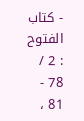- كتاب الفتوح : 2 / 78 - 81 ،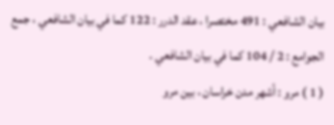بيان الشافعي : 491 مختصرا ، عقد الدرر : 122 كما في بيان الشافعي ، جمع الجوامع : 2 / 104 كما في بيان الشافعي .
( 1 ) مرو : أشهر مدن خراسان ، بين مرو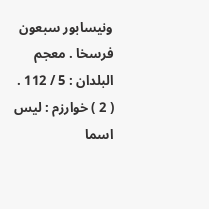ونيسابور سبعون فرسخا . معجم البلدان : 5 / 112 .
( 2 ) خوارزم : ليس اسما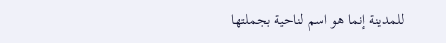للمدينة إنما هو اسم لناحية بجملتها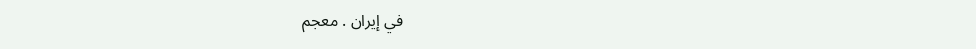في إيران . معجم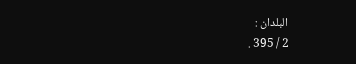البلدان :
2 / 395 .